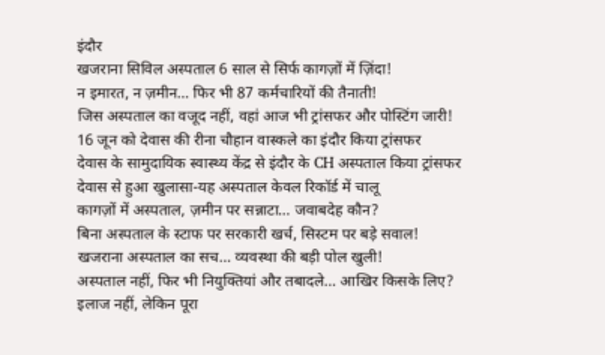इंदौर
खजराना सिविल अस्पताल 6 साल से सिर्फ कागज़ों में ज़िंदा!
न इमारत, न ज़मीन… फिर भी 87 कर्मचारियों की तैनाती!
जिस अस्पताल का वजूद नहीं, वहां आज भी ट्रांसफर और पोस्टिंग जारी!
16 जून को देवास की रीना चौहान वास्कले का इंदौर किया ट्रांसफर
देवास के सामुदायिक स्वास्थ्य केंद्र से इंदौर के CH अस्पताल किया ट्रांसफर
देवास से हुआ खुलासा-यह अस्पताल केवल रिकॉर्ड में चालू
कागज़ों में अस्पताल, ज़मीन पर सन्नाटा… जवाबदेह कौन?
बिना अस्पताल के स्टाफ पर सरकारी खर्च, सिस्टम पर बड़े सवाल!
खजराना अस्पताल का सच… व्यवस्था की बड़ी पोल खुली!
अस्पताल नहीं, फिर भी नियुक्तियां और तबादले… आखिर किसके लिए?
इलाज नहीं, लेकिन पूरा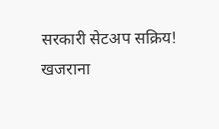सरकारी सेटअप सक्रिय!
खजराना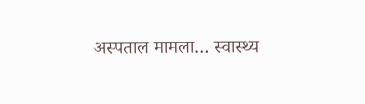अस्पताल मामला… स्वास्थ्य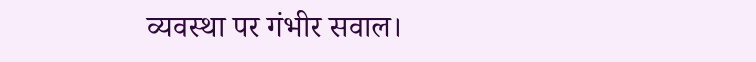व्यवस्था पर गंभीर सवाल।